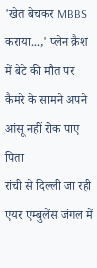'खेत बेचकर MBBS कराया...,' प्लेन क्रैश में बेटे की मौत पर कैमरे के सामने अपने आंसू नहीं रोक पाए पिता
रांची से दिल्ली जा रही एयर एम्बुलेंस जंगल में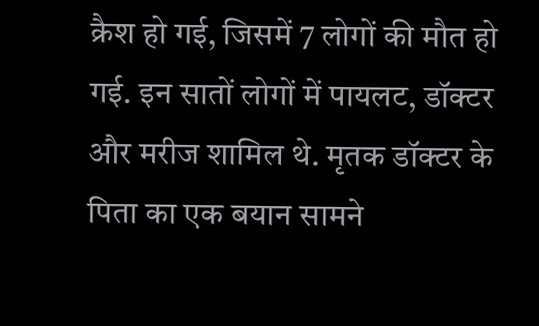क्रैश हो गई, जिसमें 7 लोगों की मौत हो गई. इन सातों लोगों में पायलट, डॉक्टर और मरीज शामिल थे. मृतक डॉक्टर के पिता का एक बयान सामने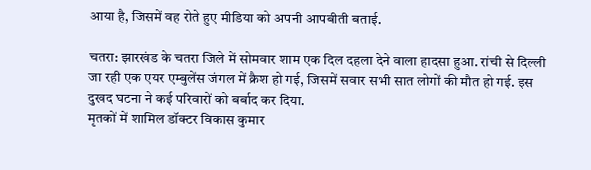आया है, जिसमें वह रोते हुए मीडिया को अपनी आपबीती बताई.

चतरा: झारखंड के चतरा जिले में सोमवार शाम एक दिल दहला देने वाला हादसा हुआ. रांची से दिल्ली जा रही एक एयर एम्बुलेंस जंगल में क्रैश हो गई, जिसमें सवार सभी सात लोगों की मौत हो गई. इस दुखद घटना ने कई परिवारों को बर्बाद कर दिया.
मृतकों में शामिल डॉक्टर विकास कुमार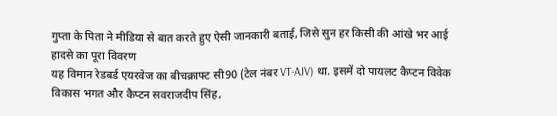गुप्ता के पिता ने मीडिया से बात करते हुए ऐसी जानकारी बताई, जिसे सुन हर किसी की आंखे भर आई
हादसे का पूरा विवरण
यह विमान रेडबर्ड एयरवेज का बीचक्राफ्ट सी90 (टेल नंबर VT-AJV) था. इसमें दो पायलट कैप्टन विवेक विकास भगत और कैप्टन सवराजदीप सिंह,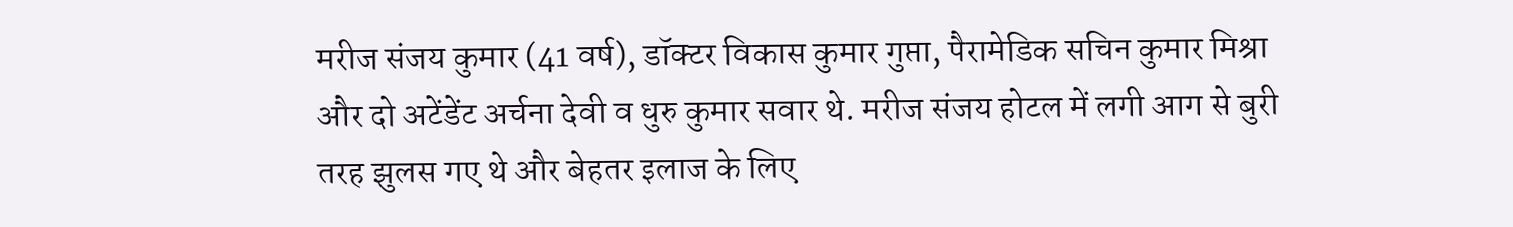मरीज संजय कुमार (41 वर्ष), डॉक्टर विकास कुमार गुप्ता, पैरामेडिक सचिन कुमार मिश्रा और दो अटेंडेंट अर्चना देवी व धुरु कुमार सवार थे. मरीज संजय होटल में लगी आग से बुरी तरह झुलस गए थे और बेहतर इलाज के लिए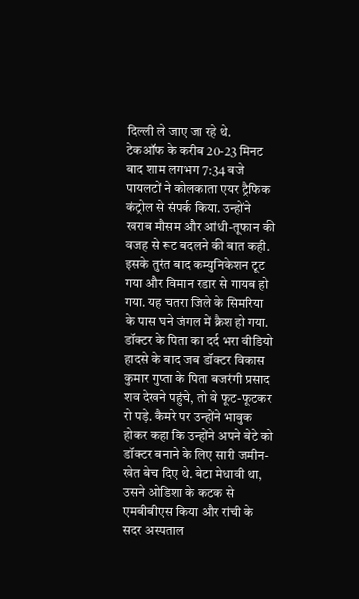दिल्ली ले जाए जा रहे थे.
टेकऑफ के करीब 20-23 मिनट बाद शाम लगभग 7:34 बजे पायलटों ने कोलकाता एयर ट्रैफिक कंट्रोल से संपर्क किया. उन्होंने खराब मौसम और आंधी-तूफान की वजह से रूट बदलने की बात कही. इसके तुरंत बाद कम्युनिकेशन टूट गया और विमान रडार से गायब हो गया. यह चतरा जिले के सिमरिया के पास घने जंगल में क्रैश हो गया.
डॉक्टर के पिता का दर्द भरा वीडियो
हादसे के बाद जब डॉक्टर विकास कुमार गुप्ता के पिता बजरंगी प्रसाद शव देखने पहुंचे, तो वे फूट-फूटकर रो पड़े. कैमरे पर उन्होंने भावुक होकर कहा कि उन्होंने अपने बेटे को डॉक्टर बनाने के लिए सारी जमीन-खेत बेच दिए थे. बेटा मेधावी था, उसने ओडिशा के कटक से एमबीबीएस किया और रांची के सदर अस्पताल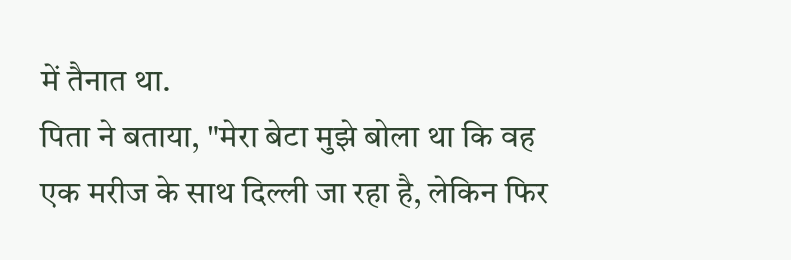में तैनात था.
पिता ने बताया, "मेरा बेटा मुझे बोला था कि वह एक मरीज के साथ दिल्ली जा रहा है, लेकिन फिर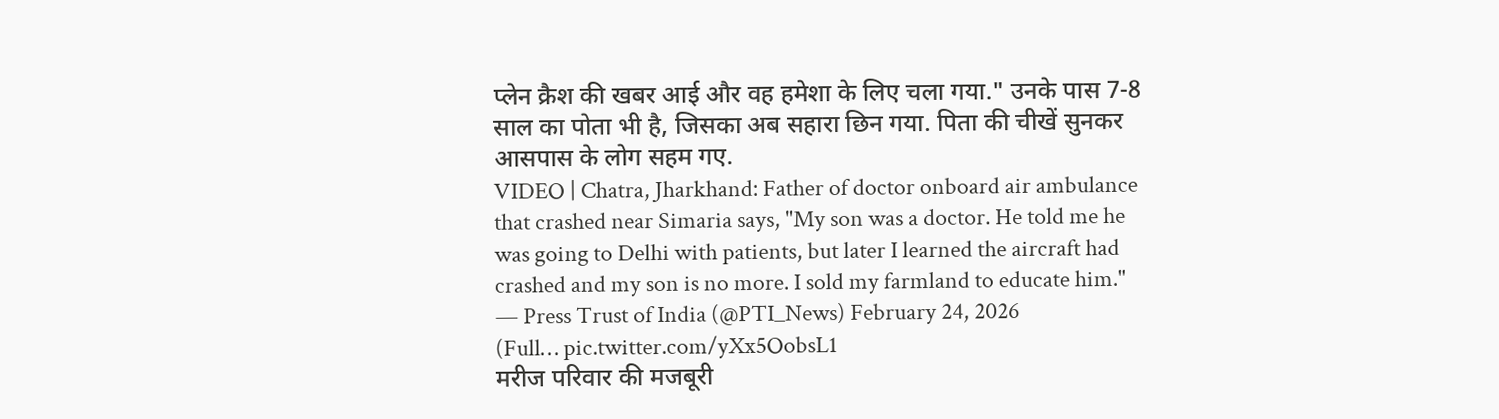प्लेन क्रैश की खबर आई और वह हमेशा के लिए चला गया." उनके पास 7-8 साल का पोता भी है, जिसका अब सहारा छिन गया. पिता की चीखें सुनकर आसपास के लोग सहम गए.
VIDEO | Chatra, Jharkhand: Father of doctor onboard air ambulance that crashed near Simaria says, "My son was a doctor. He told me he was going to Delhi with patients, but later I learned the aircraft had crashed and my son is no more. I sold my farmland to educate him."
— Press Trust of India (@PTI_News) February 24, 2026
(Full… pic.twitter.com/yXx5OobsL1
मरीज परिवार की मजबूरी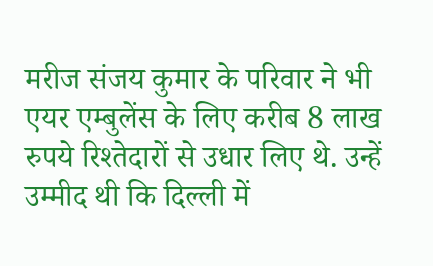मरीज संजय कुमार के परिवार ने भी एयर एम्बुलेंस के लिए करीब 8 लाख रुपये रिश्तेदारों से उधार लिए थे. उन्हें उम्मीद थी कि दिल्ली में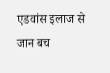एडवांस इलाज से जान बच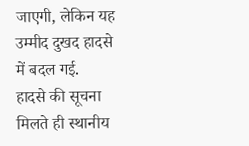जाएगी, लेकिन यह उम्मीद दुखद हादसे में बदल गई.
हादसे की सूचना मिलते ही स्थानीय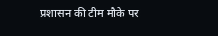प्रशासन की टीम मौके पर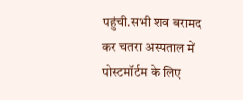पहुंची.सभी शव बरामद कर चतरा अस्पताल में पोस्टमॉर्टम के लिए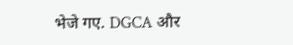भेजे गए. DGCA और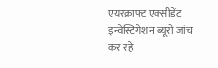एयरक्राफ्ट एक्सीडेंट इन्वेस्टिगेशन ब्यूरो जांच कर रहे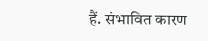हैं. संभावित कारण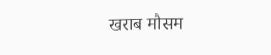खराब मौसम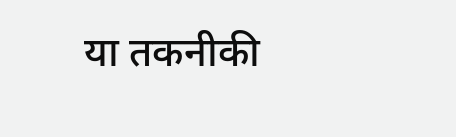या तकनीकी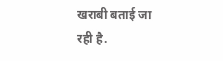खराबी बताई जा रही है.